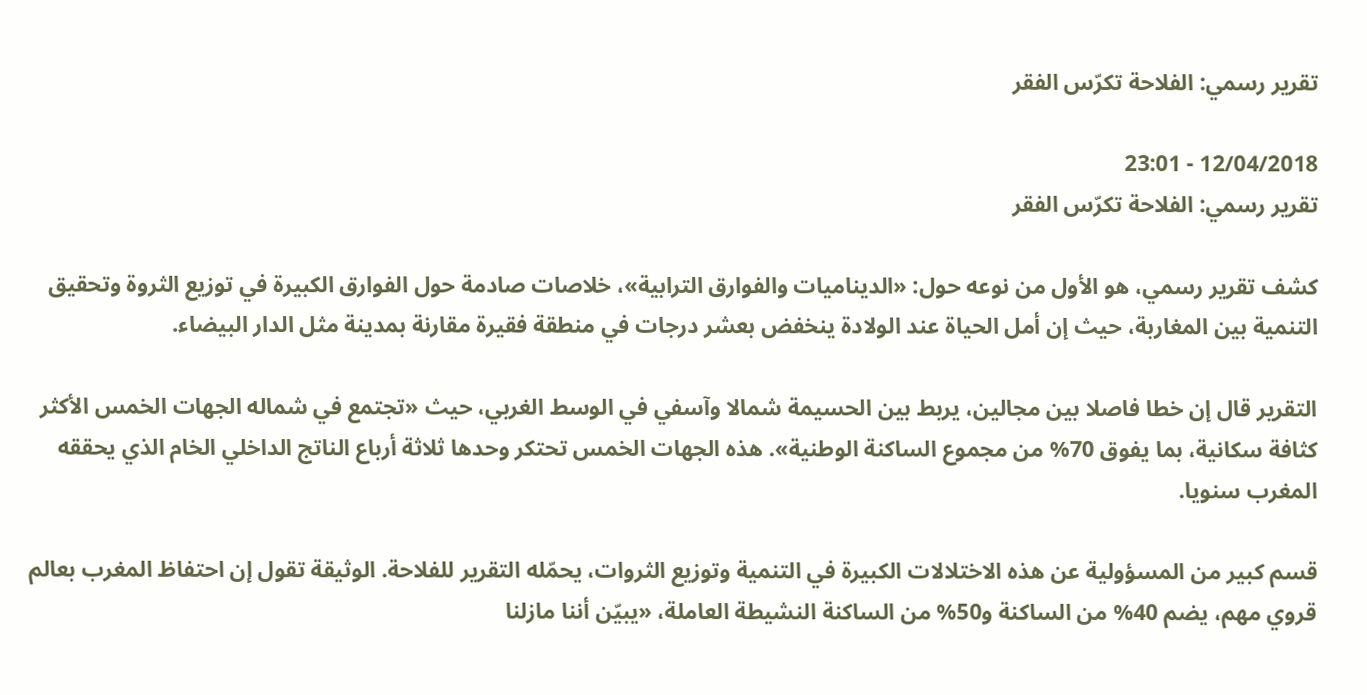تقرير رسمي: الفلاحة تكرّس الفقر

12/04/2018 - 23:01
تقرير رسمي: الفلاحة تكرّس الفقر

كشف تقرير رسمي، هو الأول من نوعه حول: «الديناميات والفوارق الترابية»، خلاصات صادمة حول الفوارق الكبيرة في توزيع الثروة وتحقيق التنمية بين المغاربة، حيث إن أمل الحياة عند الولادة ينخفض بعشر درجات في منطقة فقيرة مقارنة بمدينة مثل الدار البيضاء.

التقرير قال إن خطا فاصلا بين مجالين، يربط بين الحسيمة شمالا وآسفي في الوسط الغربي، حيث «تجتمع في شماله الجهات الخمس الأكثر كثافة سكانية، بما يفوق 70% من مجموع الساكنة الوطنية». هذه الجهات الخمس تحتكر وحدها ثلاثة أرباع الناتج الداخلي الخام الذي يحققه المغرب سنويا.

قسم كبير من المسؤولية عن هذه الاختلالات الكبيرة في التنمية وتوزيع الثروات، يحمّله التقرير للفلاحة. الوثيقة تقول إن احتفاظ المغرب بعالم قروي مهم، يضم 40% من الساكنة و50% من الساكنة النشيطة العاملة، «يبيّن أننا مازلنا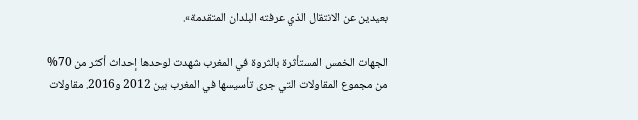بعيدين عن الانتقال الذي عرفته البلدان المتقدمة».

الجهات الخمس المستأثرة بالثروة في المغرب شهدت لوحدها إحداث أكثر من 70% من مجموع المقاولات التي جرى تأسيسها في المغرب بين 2012 و2016. مقاولات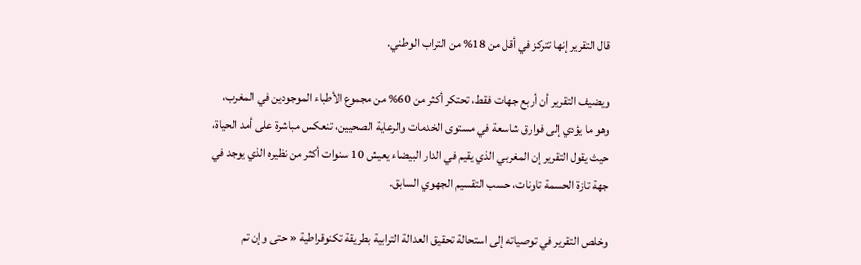قال التقرير إنها تتركز في أقل من 18% من التراب الوطني.

ويضيف التقرير أن أربع جهات فقط، تحتكر أكثر من 60% من مجموع الأطباء الموجودين في المغرب، وهو ما يؤدي إلى فوارق شاسعة في مستوى الخدمات والرعاية الصحيين، تنعكس مباشرة على أمد الحياة، حيث يقول التقرير إن المغربي الذي يقيم في الدار البيضاء يعيش 10 سنوات أكثر من نظيره الذي يوجد في جهة تازة الحسمة تاونات، حسب التقسيم الجهوي السابق.

وخلص التقرير في توصياته إلى استحالة تحقيق العدالة الترابية بطريقة تكنوقراطية « حتى وإن تم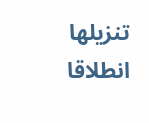تنزيلها انطلاقا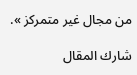من مجال غير متمركز ».

شارك المقال